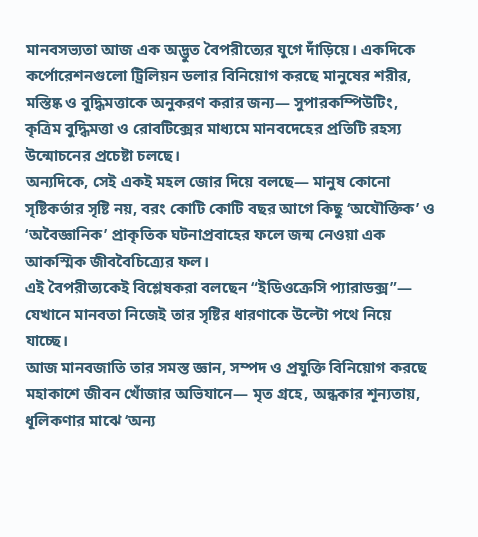মানবসভ্যতা আজ এক অদ্ভুত বৈপরীত্যের যুগে দাঁড়িয়ে। একদিকে কর্পোরেশনগুলো ট্রিলিয়ন ডলার বিনিয়োগ করছে মানুষের শরীর, মস্তিষ্ক ও বুদ্ধিমত্তাকে অনুকরণ করার জন্য— সুপারকম্পিউটিং, কৃত্রিম বুদ্ধিমত্তা ও রোবটিক্সের মাধ্যমে মানবদেহের প্রতিটি রহস্য উন্মোচনের প্রচেষ্টা চলছে।
অন্যদিকে, সেই একই মহল জোর দিয়ে বলছে— মানুষ কোনো সৃষ্টিকর্তার সৃষ্টি নয়, বরং কোটি কোটি বছর আগে কিছু ‘অযৌক্তিক’ ও ‘অবৈজ্ঞানিক’ প্রাকৃতিক ঘটনাপ্রবাহের ফলে জন্ম নেওয়া এক আকস্মিক জীববৈচিত্র্যের ফল।
এই বৈপরীত্যকেই বিশ্লেষকরা বলছেন “ইডিওক্রেসি প্যারাডক্স”— যেখানে মানবতা নিজেই তার সৃষ্টির ধারণাকে উল্টো পথে নিয়ে যাচ্ছে।
আজ মানবজাতি তার সমস্ত জ্ঞান, সম্পদ ও প্রযুক্তি বিনিয়োগ করছে মহাকাশে জীবন খোঁজার অভিযানে— মৃত গ্রহে, অন্ধকার শূন্যতায়, ধূলিকণার মাঝে ‘অন্য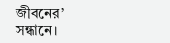জীবনের’ সন্ধানে।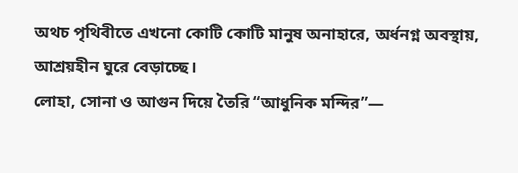অথচ পৃথিবীতে এখনো কোটি কোটি মানুষ অনাহারে, অর্ধনগ্ন অবস্থায়, আশ্রয়হীন ঘুরে বেড়াচ্ছে।
লোহা, সোনা ও আগুন দিয়ে তৈরি “আধুনিক মন্দির”—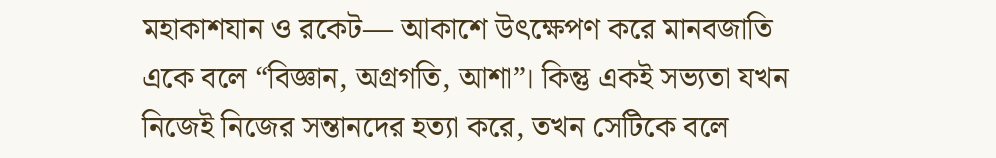মহাকাশযান ও রকেট— আকাশে উৎক্ষেপণ করে মানবজাতি একে বলে “বিজ্ঞান, অগ্রগতি, আশা”। কিন্তু একই সভ্যতা যখন নিজেই নিজের সন্তানদের হত্যা করে, তখন সেটিকে বলে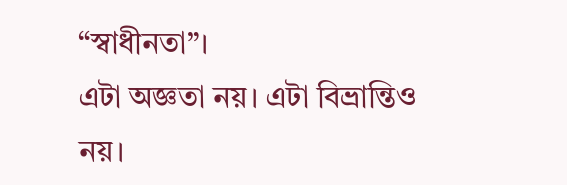“স্বাধীনতা”।
এটা অজ্ঞতা নয়। এটা বিভ্রান্তিও নয়।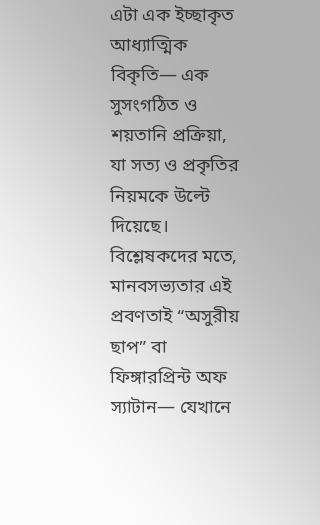এটা এক ইচ্ছাকৃত আধ্যাত্মিক বিকৃতি— এক সুসংগঠিত ও শয়তানি প্রক্রিয়া, যা সত্য ও প্রকৃতির নিয়মকে উল্টে দিয়েছে।
বিশ্লেষকদের মতে, মানবসভ্যতার এই প্রবণতাই “অসুরীয় ছাপ” বা ফিঙ্গারপ্রিন্ট অফ স্যাটান— যেখানে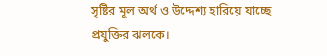সৃষ্টির মূল অর্থ ও উদ্দেশ্য হারিয়ে যাচ্ছে প্রযুক্তির ঝলকে।